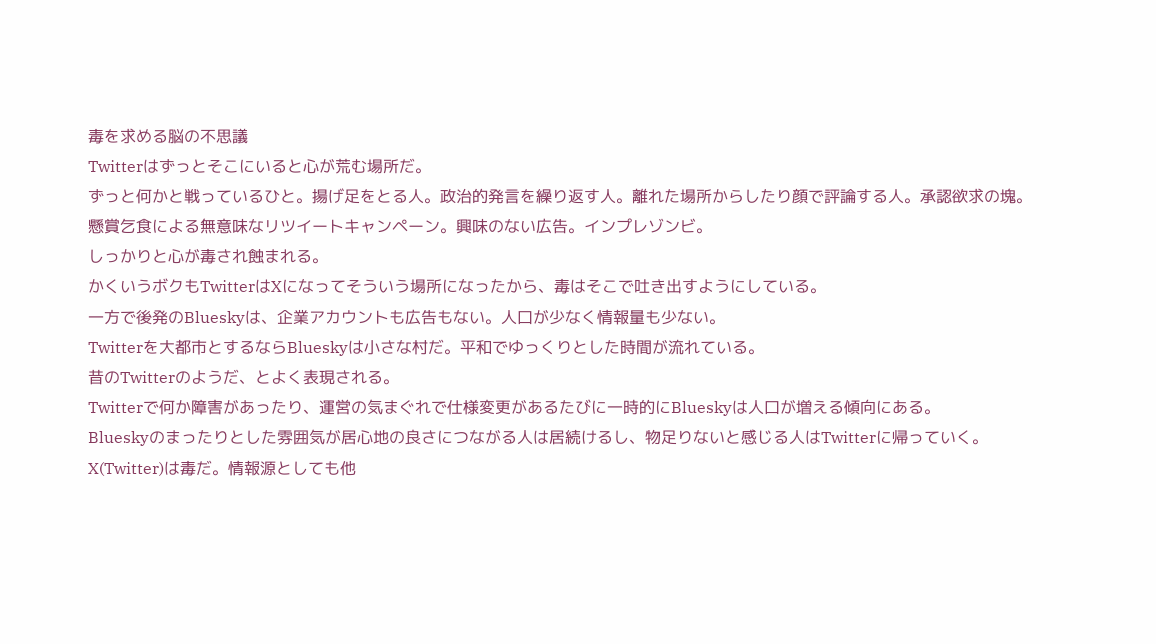毒を求める脳の不思議
Twitterはずっとそこにいると心が荒む場所だ。
ずっと何かと戦っているひと。揚げ足をとる人。政治的発言を繰り返す人。離れた場所からしたり顔で評論する人。承認欲求の塊。懸賞乞食による無意味なリツイートキャンペーン。興味のない広告。インプレゾンビ。
しっかりと心が毒され蝕まれる。
かくいうボクもTwitterはXになってそういう場所になったから、毒はそこで吐き出すようにしている。
一方で後発のBlueskyは、企業アカウントも広告もない。人口が少なく情報量も少ない。
Twitterを大都市とするならBlueskyは小さな村だ。平和でゆっくりとした時間が流れている。
昔のTwitterのようだ、とよく表現される。
Twitterで何か障害があったり、運営の気まぐれで仕様変更があるたびに一時的にBlueskyは人口が増える傾向にある。
Blueskyのまったりとした雰囲気が居心地の良さにつながる人は居続けるし、物足りないと感じる人はTwitterに帰っていく。
X(Twitter)は毒だ。情報源としても他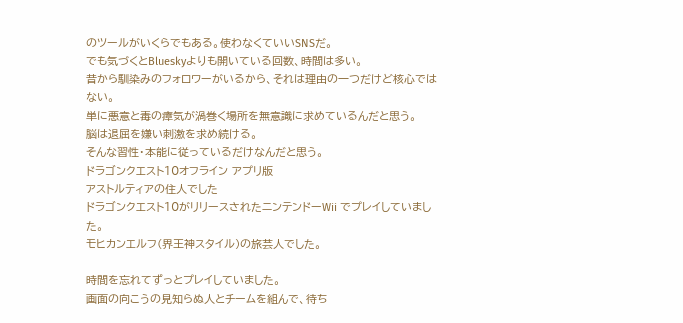のツールがいくらでもある。使わなくていいSNSだ。
でも気づくとBlueskyよりも開いている回数、時間は多い。
昔から馴染みのフォロワーがいるから、それは理由の一つだけど核心ではない。
単に悪意と毒の瘴気が渦巻く場所を無意識に求めているんだと思う。
脳は退屈を嫌い刺激を求め続ける。
そんな習性・本能に従っているだけなんだと思う。
ドラゴンクエスト10オフライン アプリ版
アストルティアの住人でした
ドラゴンクエスト10がリリースされたニンテンドーWii でプレイしていました。
モヒカンエルフ(界王神スタイル)の旅芸人でした。

時間を忘れてずっとプレイしていました。
画面の向こうの見知らぬ人とチームを組んで、待ち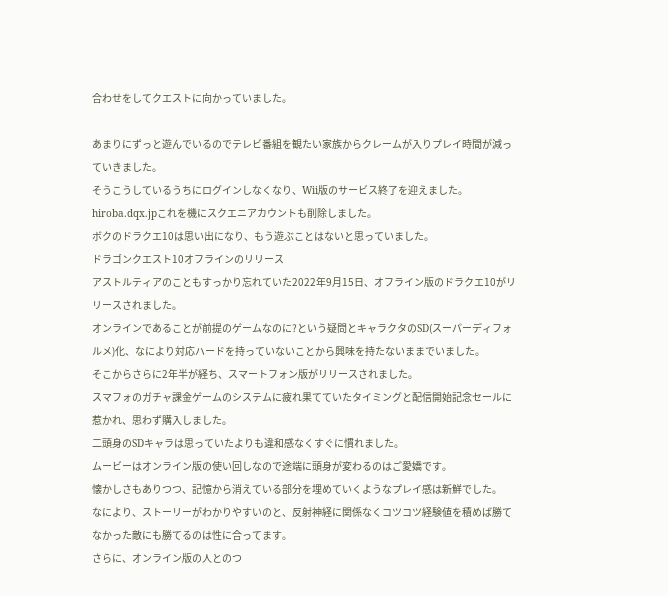合わせをしてクエストに向かっていました。

あまりにずっと遊んでいるのでテレビ番組を観たい家族からクレームが入りプレイ時間が減っていきました。
そうこうしているうちにログインしなくなり、Wii版のサービス終了を迎えました。
hiroba.dqx.jpこれを機にスクエニアカウントも削除しました。
ボクのドラクエ10は思い出になり、もう遊ぶことはないと思っていました。
ドラゴンクエスト10オフラインのリリース
アストルティアのこともすっかり忘れていた2022年9月15日、オフライン版のドラクエ10がリリースされました。
オンラインであることが前提のゲームなのに?という疑問とキャラクタのSD(スーパーディフォルメ)化、なにより対応ハードを持っていないことから興味を持たないままでいました。
そこからさらに2年半が経ち、スマートフォン版がリリースされました。
スマフォのガチャ課金ゲームのシステムに疲れ果てていたタイミングと配信開始記念セールに惹かれ、思わず購入しました。
二頭身のSDキャラは思っていたよりも違和感なくすぐに慣れました。
ムービーはオンライン版の使い回しなので途端に頭身が変わるのはご愛嬌です。
懐かしさもありつつ、記憶から消えている部分を埋めていくようなプレイ感は新鮮でした。
なにより、ストーリーがわかりやすいのと、反射神経に関係なくコツコツ経験値を積めば勝てなかった敵にも勝てるのは性に合ってます。
さらに、オンライン版の人とのつ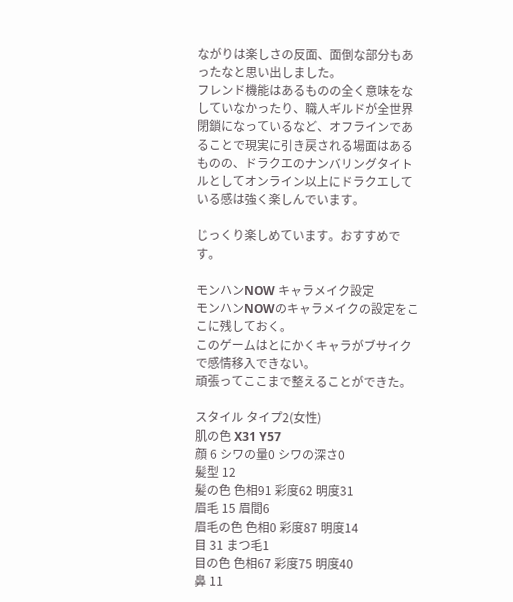ながりは楽しさの反面、面倒な部分もあったなと思い出しました。
フレンド機能はあるものの全く意味をなしていなかったり、職人ギルドが全世界閉鎖になっているなど、オフラインであることで現実に引き戻される場面はあるものの、ドラクエのナンバリングタイトルとしてオンライン以上にドラクエしている感は強く楽しんでいます。

じっくり楽しめています。おすすめです。

モンハンNOW キャラメイク設定
モンハンNOWのキャラメイクの設定をここに残しておく。
このゲームはとにかくキャラがブサイクで感情移入できない。
頑張ってここまで整えることができた。

スタイル タイプ2(女性)
肌の色 X31 Y57
顔 6 シワの量0 シワの深さ0
髪型 12
髪の色 色相91 彩度62 明度31
眉毛 15 眉間6
眉毛の色 色相0 彩度87 明度14
目 31 まつ毛1
目の色 色相67 彩度75 明度40
鼻 11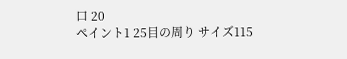口 20
ペイント1 25目の周り サイズ115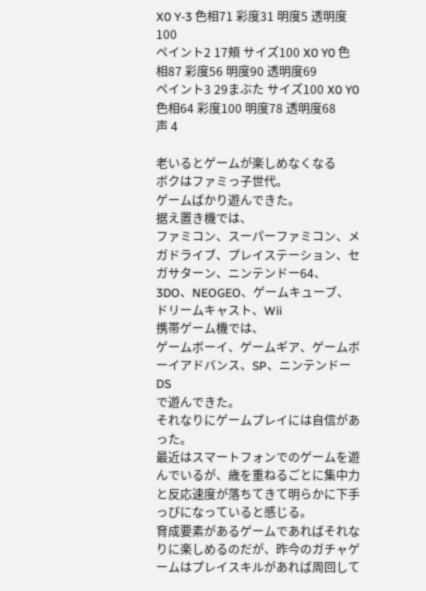X0 Y-3 色相71 彩度31 明度5 透明度100
ペイント2 17頬 サイズ100 X0 Y0 色相87 彩度56 明度90 透明度69
ペイント3 29まぶた サイズ100 X0 Y0 色相64 彩度100 明度78 透明度68
声 4

老いるとゲームが楽しめなくなる
ボクはファミっ子世代。
ゲームばかり遊んできた。
据え置き機では、
ファミコン、スーパーファミコン、メガドライブ、プレイステーション、セガサターン、ニンテンドー64、3DO、NEOGEO、ゲームキューブ、ドリームキャスト、Wii
携帯ゲーム機では、
ゲームボーイ、ゲームギア、ゲームボーイアドバンス、SP、ニンテンドーDS
で遊んできた。
それなりにゲームプレイには自信があった。
最近はスマートフォンでのゲームを遊んでいるが、歳を重ねるごとに集中力と反応速度が落ちてきて明らかに下手っぴになっていると感じる。
育成要素があるゲームであればそれなりに楽しめるのだが、昨今のガチャゲームはプレイスキルがあれば周回して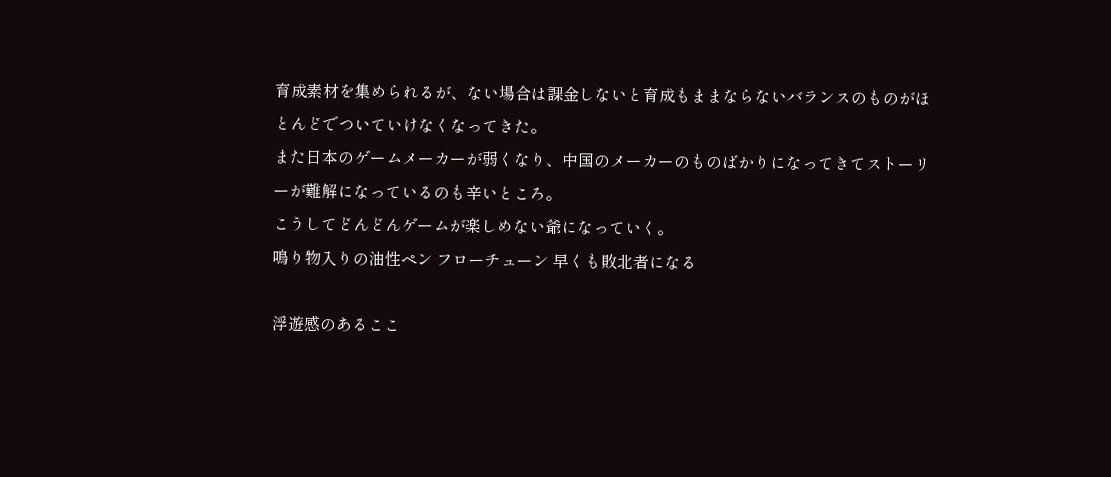育成素材を集められるが、ない場合は課金しないと育成もままならないバランスのものがほとんどでついていけなくなってきた。
また日本のゲームメーカーが弱くなり、中国のメーカーのものばかりになってきてストーリーが難解になっているのも辛いところ。
こうしてどんどんゲームが楽しめない爺になっていく。
鳴り物入りの油性ペン フローチューン 早くも敗北者になる

浮遊感のあるここ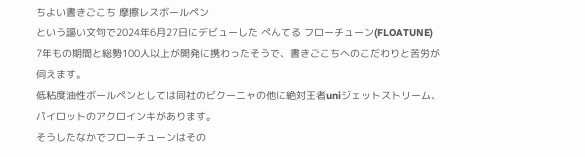ちよい書きごこち 摩擦レスボールペン
という謳い文句で2024年6月27日にデビューした ぺんてる フローチューン(FLOATUNE)
7年もの期間と総勢100人以上が開発に携わったそうで、書きごこちへのこだわりと苦労が伺えます。
低粘度油性ボールペンとしては同社のビクーニャの他に絶対王者uniジェットストリーム、パイロットのアクロインキがあります。
そうしたなかでフローチューンはその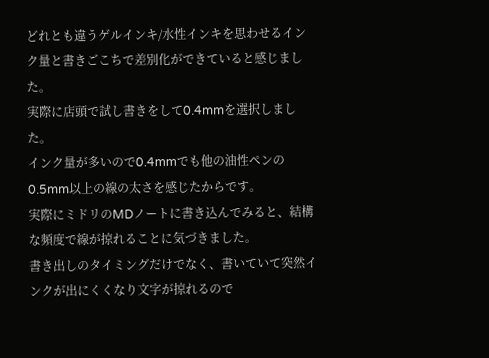どれとも違うゲルインキ/水性インキを思わせるインク量と書きごこちで差別化ができていると感じました。
実際に店頭で試し書きをして0.4mmを選択しました。
インク量が多いので0.4mmでも他の油性ペンの0.5mm以上の線の太さを感じたからです。
実際にミドリのMDノートに書き込んでみると、結構な頻度で線が掠れることに気づきました。
書き出しのタイミングだけでなく、書いていて突然インクが出にくくなり文字が掠れるので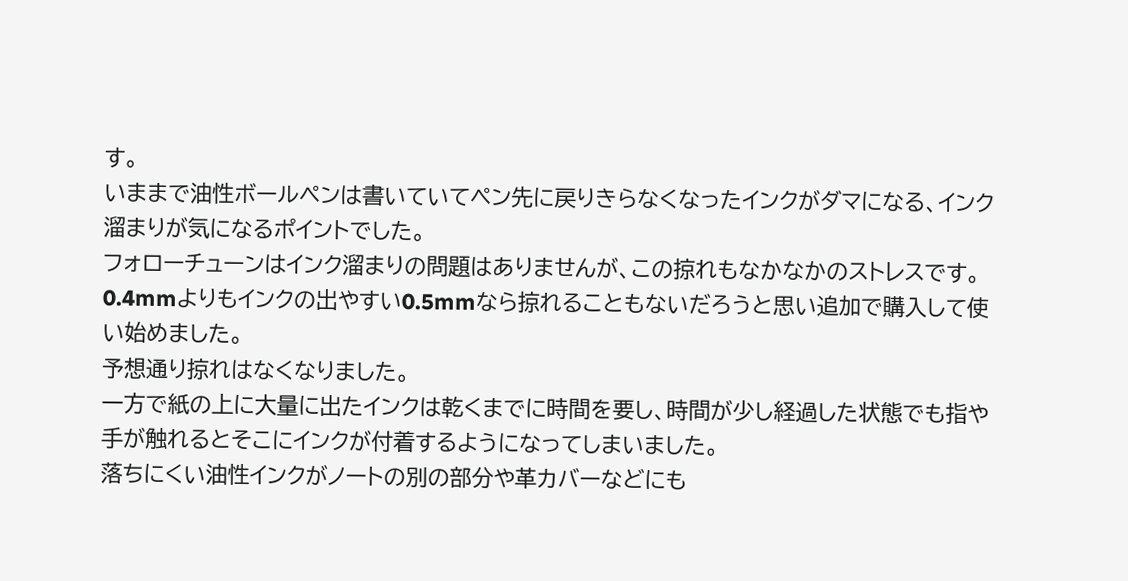す。
いままで油性ボールペンは書いていてペン先に戻りきらなくなったインクがダマになる、インク溜まりが気になるポイントでした。
フォローチューンはインク溜まりの問題はありませんが、この掠れもなかなかのストレスです。
0.4mmよりもインクの出やすい0.5mmなら掠れることもないだろうと思い追加で購入して使い始めました。
予想通り掠れはなくなりました。
一方で紙の上に大量に出たインクは乾くまでに時間を要し、時間が少し経過した状態でも指や手が触れるとそこにインクが付着するようになってしまいました。
落ちにくい油性インクがノートの別の部分や革カバーなどにも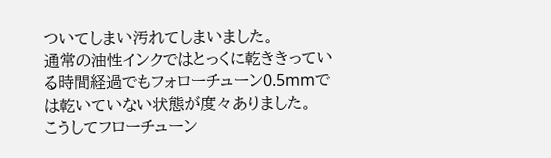ついてしまい汚れてしまいました。
通常の油性インクではとっくに乾ききっている時間経過でもフォローチューン0.5mmでは乾いていない状態が度々ありました。
こうしてフローチューン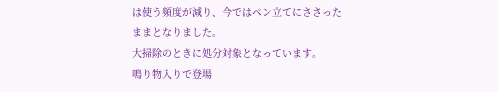は使う頻度が減り、今ではペン立てにささったままとなりました。
大掃除のときに処分対象となっています。
鳴り物入りで登場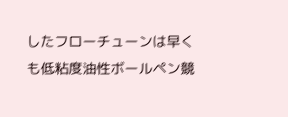したフローチューンは早くも低粘度油性ボールペン競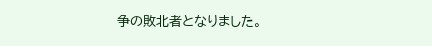争の敗北者となりました。